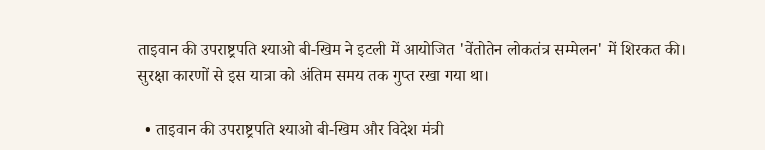ताइवान की उपराष्ट्रपति श्याओ बी-खिम ने इटली में आयोजित 'वेंतोतेन लोकतंत्र सम्मेलन' में शिरकत की। सुरक्षा कारणों से इस यात्रा को अंतिम समय तक गुप्त रखा गया था।

  • ताइवान की उपराष्ट्रपति श्याओ बी-खिम और विदेश मंत्री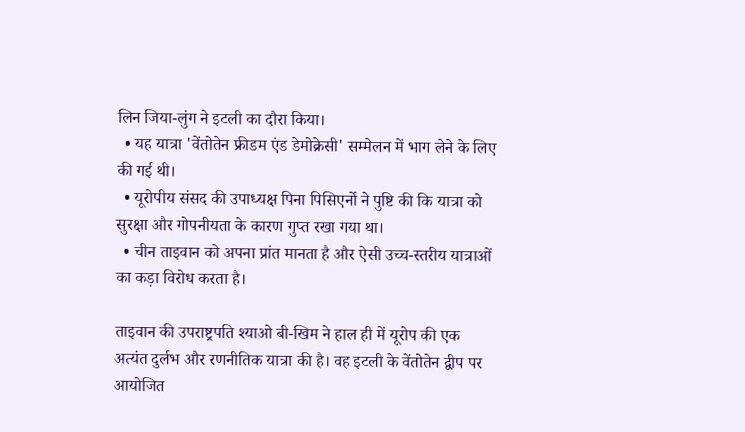लिन जिया-लुंग ने इटली का दौरा किया।
  • यह यात्रा 'वेंतोतेन फ्रीडम एंड डेमोक्रेसी' सम्मेलन में भाग लेने के लिए की गई थी।
  • यूरोपीय संसद की उपाध्यक्ष पिना पिसिएर्नो ने पुष्टि की कि यात्रा को सुरक्षा और गोपनीयता के कारण गुप्त रखा गया था।
  • चीन ताइवान को अपना प्रांत मानता है और ऐसी उच्च-स्तरीय यात्राओं का कड़ा विरोध करता है।

ताइवान की उपराष्ट्रपति श्याओ बी-खिम ने हाल ही में यूरोप की एक अत्यंत दुर्लभ और रणनीतिक यात्रा की है। वह इटली के वेंतोतेन द्वीप पर आयोजित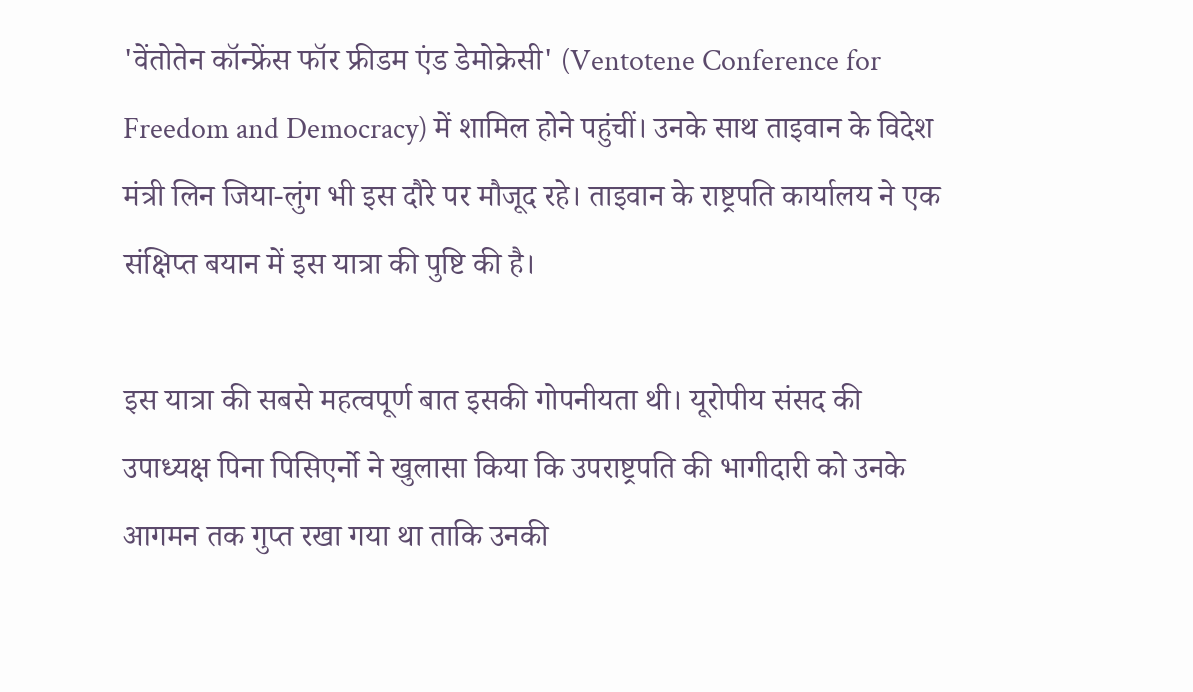'वेंतोतेन कॉन्फ्रेंस फॉर फ्रीडम एंड डेमोक्रेसी' (Ventotene Conference for Freedom and Democracy) में शामिल होने पहुंचीं। उनके साथ ताइवान के विदेश मंत्री लिन जिया-लुंग भी इस दौरे पर मौजूद रहे। ताइवान के राष्ट्रपति कार्यालय ने एक संक्षिप्त बयान में इस यात्रा की पुष्टि की है।

इस यात्रा की सबसे महत्वपूर्ण बात इसकी गोपनीयता थी। यूरोपीय संसद की उपाध्यक्ष पिना पिसिएर्नो ने खुलासा किया कि उपराष्ट्रपति की भागीदारी को उनके आगमन तक गुप्त रखा गया था ताकि उनकी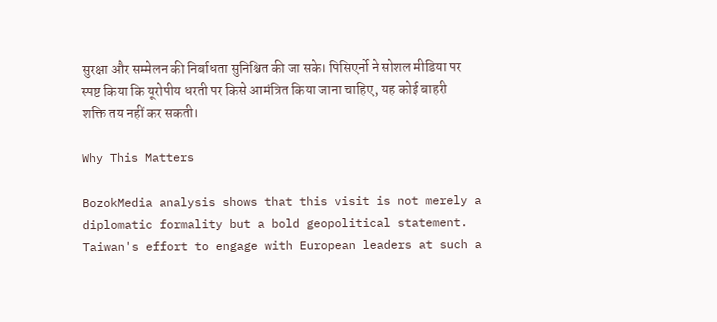सुरक्षा और सम्मेलन की निर्बाधता सुनिश्चित की जा सके। पिसिएर्नो ने सोशल मीडिया पर स्पष्ट किया कि यूरोपीय धरती पर किसे आमंत्रित किया जाना चाहिए, यह कोई बाहरी शक्ति तय नहीं कर सकती।

Why This Matters

BozokMedia analysis shows that this visit is not merely a diplomatic formality but a bold geopolitical statement. Taiwan's effort to engage with European leaders at such a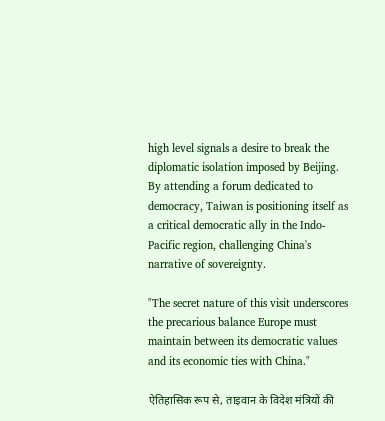high level signals a desire to break the diplomatic isolation imposed by Beijing. By attending a forum dedicated to democracy, Taiwan is positioning itself as a critical democratic ally in the Indo-Pacific region, challenging China's narrative of sovereignty.

"The secret nature of this visit underscores the precarious balance Europe must maintain between its democratic values and its economic ties with China."

ऐतिहासिक रूप से, ताइवान के विदेश मंत्रियों की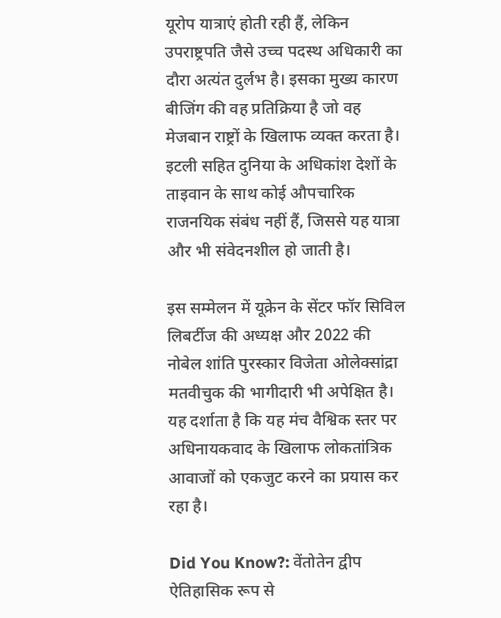यूरोप यात्राएं होती रही हैं, लेकिन उपराष्ट्रपति जैसे उच्च पदस्थ अधिकारी का दौरा अत्यंत दुर्लभ है। इसका मुख्य कारण बीजिंग की वह प्रतिक्रिया है जो वह मेजबान राष्ट्रों के खिलाफ व्यक्त करता है। इटली सहित दुनिया के अधिकांश देशों के ताइवान के साथ कोई औपचारिक राजनयिक संबंध नहीं हैं, जिससे यह यात्रा और भी संवेदनशील हो जाती है।

इस सम्मेलन में यूक्रेन के सेंटर फॉर सिविल लिबर्टीज की अध्यक्ष और 2022 की नोबेल शांति पुरस्कार विजेता ओलेक्सांद्रा मतवीचुक की भागीदारी भी अपेक्षित है। यह दर्शाता है कि यह मंच वैश्विक स्तर पर अधिनायकवाद के खिलाफ लोकतांत्रिक आवाजों को एकजुट करने का प्रयास कर रहा है।

Did You Know?: वेंतोतेन द्वीप ऐतिहासिक रूप से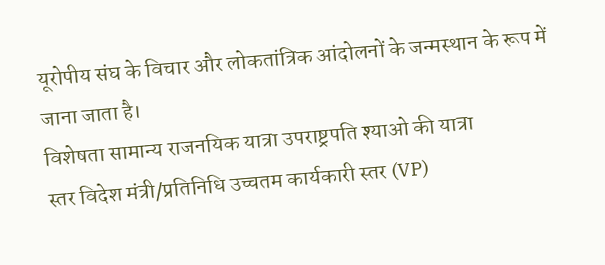यूरोपीय संघ के विचार और लोकतांत्रिक आंदोलनों के जन्मस्थान के रूप में जाना जाता है।
विशेषता सामान्य राजनयिक यात्रा उपराष्ट्रपति श्याओ की यात्रा
स्तर विदेश मंत्री/प्रतिनिधि उच्चतम कार्यकारी स्तर (VP)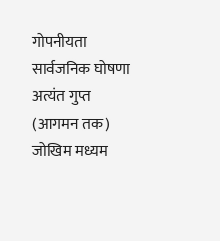गोपनीयता सार्वजनिक घोषणा अत्यंत गुप्त (आगमन तक)
जोखिम मध्यम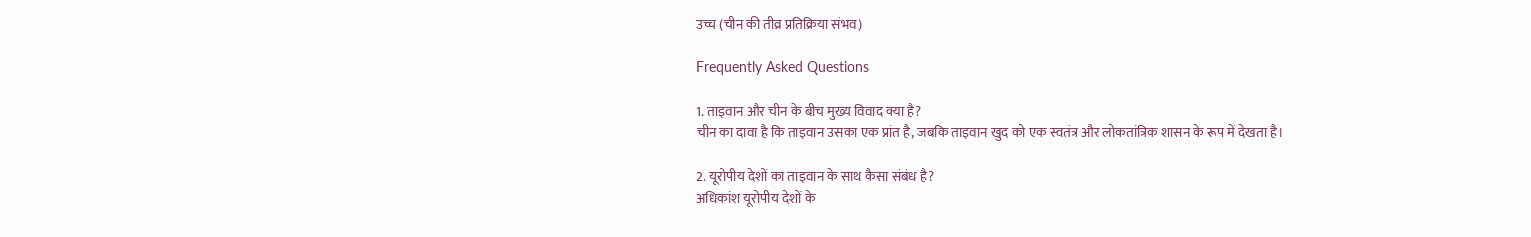उच्च (चीन की तीव्र प्रतिक्रिया संभव)

Frequently Asked Questions

1. ताइवान और चीन के बीच मुख्य विवाद क्या है?
चीन का दावा है कि ताइवान उसका एक प्रांत है, जबकि ताइवान खुद को एक स्वतंत्र और लोकतांत्रिक शासन के रूप में देखता है।

2. यूरोपीय देशों का ताइवान के साथ कैसा संबंध है?
अधिकांश यूरोपीय देशों के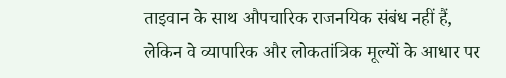ताइवान के साथ औपचारिक राजनयिक संबंध नहीं हैं, लेकिन वे व्यापारिक और लोकतांत्रिक मूल्यों के आधार पर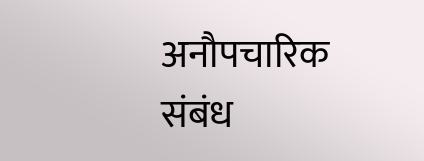अनौपचारिक संबंध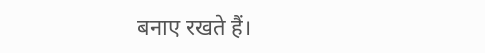बनाए रखते हैं।